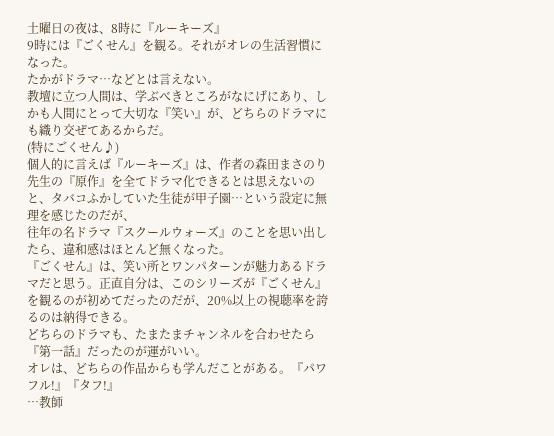土曜日の夜は、8時に『ルーキーズ』
9時には『ごくせん』を観る。それがオレの生活習慣になった。
たかがドラマ…などとは言えない。
教壇に立つ人間は、学ぶべきところがなにげにあり、しかも人間にとって大切な『笑い』が、どちらのドラマにも織り交ぜてあるからだ。
(特にごくせん♪)
個人的に言えば『ルーキーズ』は、作者の森田まさのり先生の『原作』を全てドラマ化できるとは思えないのと、タバコふかしていた生徒が甲子園…という設定に無理を感じたのだが、
往年の名ドラマ『スクールウォーズ』のことを思い出したら、違和感はほとんど無くなった。
『ごくせん』は、笑い所とワンパターンが魅力あるドラマだと思う。正直自分は、このシリーズが『ごくせん』を観るのが初めてだったのだが、20%以上の視聴率を誇るのは納得できる。
どちらのドラマも、たまたまチャンネルを合わせたら『第一話』だったのが運がいい。
オレは、どちらの作品からも学んだことがある。『パワフル!』『タフ!』
…教師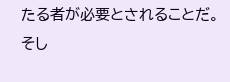たる者が必要とされることだ。
そし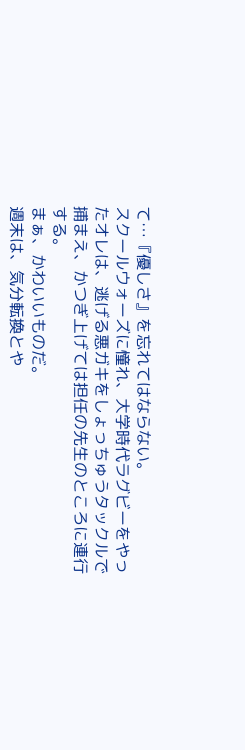て…『優しさ』を忘れてはならない。
スクールウォーズに憧れ、大学時代ラグビーをやったオレは、逃げる悪ガキをしょっちゅうタックルで捕まえ、かつぎ上げては担任の先生のところに連行する。
まぁ、かわいいものだ。
週末は、気分転換とや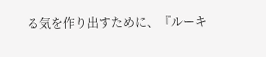る気を作り出すために、『ルーキ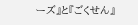ーズ』と『ごくせん』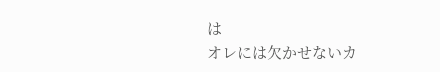は
オレには欠かせないカ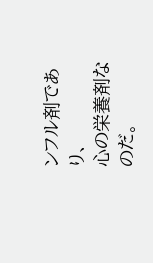ンフル剤であり、
心の栄養剤なのだ。